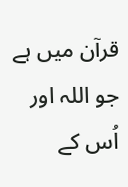قرآن میں ہے جو اللہ اور اُس کے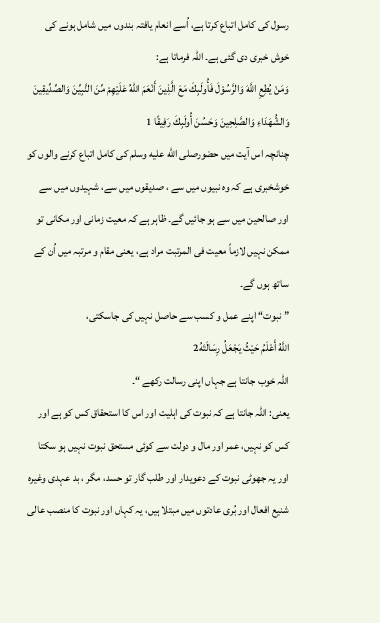رسول کی کامل اتباع کرتا ہے، اُسے انعام یافتہ بندوں میں شامل ہونے کی خوش خبری دی گئی ہے۔ اللہ فرماتا ہے:
وَمَنْ يُطِعِ اللَّهَ وَالرَّسُوْلَ فَأُولَبِكَ مَعَ الَّذِينَ أَنْعَمَ اللهُ عَلَيْهِمْ مِّنَ النَّبِيِّنَ وَالصِّدِّيقِينَ وَالشُّهَدَاءِ وَالصَّلِحِينَ وَحَسُنَ أُولَبِكَ رَفِيقًا 1
چنانچہ اس آیت میں حضورصلى الله عليه وسلم کی کامل اتباع کرنے والوں کو خوشخبری ہے کہ وہ نبیوں میں سے ، صدیقوں میں سے، شہیدوں میں سے اور صالحین میں سے ہو جائیں گے۔ ظاہر ہے کہ معیت زمانی اور مکانی تو ممکن نہیں لازماً معیت فی المرتبت مراد ہے، یعنی مقام و مرتبہ میں اُن کے ساتھ ہوں گے۔
”نبوت“ اپنے عمل و کسب سے حاصل نہیں کی جاسکتی،
اللَّهُ أَعْلَمُ حَيْثُ يَجْعَلُ رِسَالَتَهُ2
اللہ خوب جانتا ہے جہاں اپنی رسالت رکھے “۔
یعنی: اللہ جانتا ہے کہ نبوت کی اہلیت اور اس کا استحقاق کس کو ہے اور کس کو نہیں، عمر اور مال و دولت سے کوئی مستحق نبوت نہیں ہو سکتا اور یہ جھوٹی نبوت کے دعویدار اور طلب گار تو حسد، مگر ، بد عہدی وغیرہ شنیع افعال اور بُری عادتوں میں مبتلا ہیں، یہ کہاں اور نبوت کا منصب عالی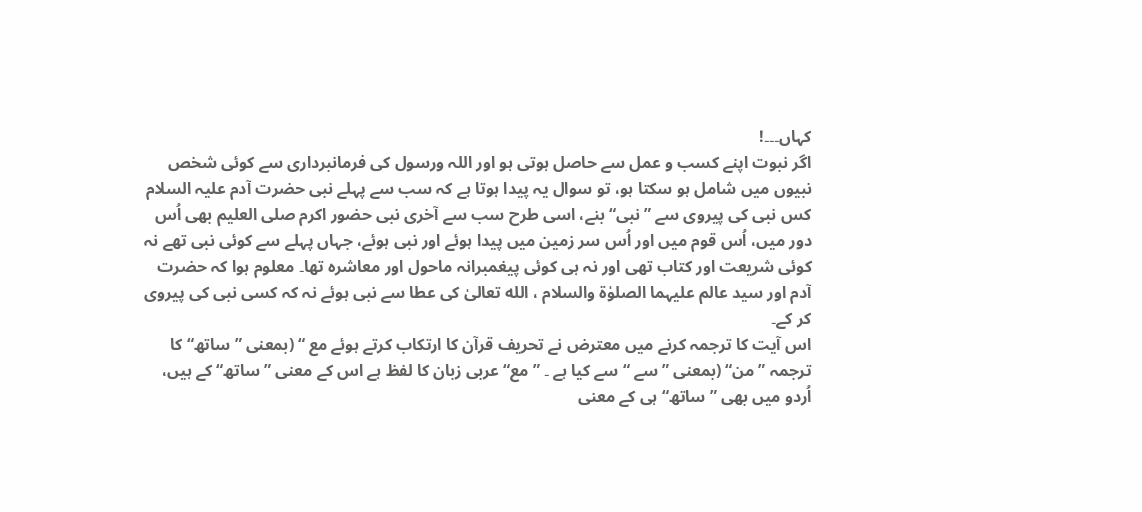کہاں۔۔۔!
اگر نبوت اپنے کسب و عمل سے حاصل ہوتی ہو اور اللہ ورسول کی فرمانبرداری سے کوئی شخص نبیوں میں شامل ہو سکتا ہو، تو سوال یہ پیدا ہوتا ہے کہ سب سے پہلے نبی حضرت آدم علیہ السلام کس نبی کی پیروی سے ”نبی“ بنے، اسی طرح سب سے آخری نبی حضور اکرم صلی العلیم بھی اُس دور میں، اُس قوم میں اور اُس سر زمین میں پیدا ہوئے اور نبی ہوئے، جہاں پہلے سے کوئی نبی تھے نہ کوئی شریعت اور کتاب تھی اور نہ ہی کوئی پیغمبرانہ ماحول اور معاشرہ تھا۔ معلوم ہوا کہ حضرت آدم اور سید عالم علیہما الصلوٰۃ والسلام ، الله تعالیٰ کی عطا سے نبی ہوئے نہ کہ کسی نبی کی پیروی کر کے۔
اس آیت کا ترجمہ کرنے میں معترض نے تحریف قرآن کا ارتکاب کرتے ہوئے مع “ (بمعنی ”ساتھ“ کا ترجمہ ”من“ (بمعنی ”سے “ سے کیا ہے ۔ ”مع“ عربی زبان کا لفظ ہے اس کے معنی ”ساتھ“ کے ہیں، اُردو میں بھی ”ساتھ“ ہی کے معنی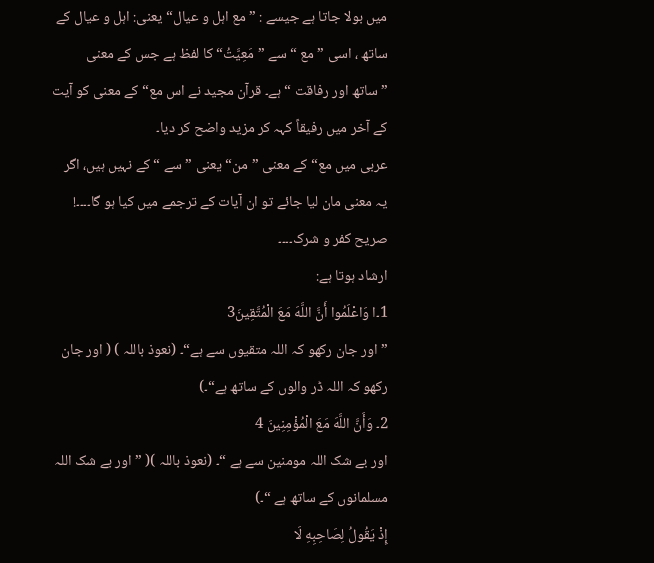میں بولا جاتا ہے جیسے : ” مع اہل و عیال“ یعنی: اہل و عیال کے ساتھ ، اسی ” مع “ سے ”مَعِيَّتُ“ کا لفظ ہے جس کے معنی ”ساتھ اور رفاقت “ ہے۔ قرآن مجید نے اس مع“ کے معنی کو آیت کے آخر میں رفیقاً کہہ کر مزید واضح کر دیا۔
عربی میں مع“ کے معنی ”من“ یعنی ” سے “ کے نہیں ہیں، اگر یہ معنی مان لیا جائے تو ان آیات کے ترجمے میں کیا ہو گا۔۔۔۔! صریح کفر و شرک۔۔۔۔
ارشاد ہوتا ہے:
1۔ا وَاعْلَمُوا أَنَّ اللَّهَ مَعَ الْمُتَّقِينَ3
” اور جان رکھو کہ اللہ متقیوں سے ہے“۔ (نعوذ باللہ ) ( اور جان رکھو کہ اللہ ڈر والوں کے ساتھ ہے“۔)
2۔ وَأَنَّ اللَّهَ مَعَ الْمُؤْمِنِينَ 4
اور بے شک اللہ مومنین سے ہے “۔ (نعوذ باللہ )( ” اور بے شک اللہ مسلمانوں کے ساتھ ہے “۔)
إِذْ يَقُولُ لِصَاحِبِهِ لَا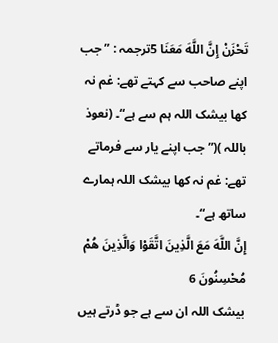تَحْزَنْ إِنَّ اللَّهَ مَعَنَا 5ترجمہ : ” جب اپنے صاحب سے کہتے تھے: غم نہ کھا بیشک اللہ ہم سے ہے“۔ (نعوذ باللہ )(” جب اپنے یار سے فرماتے تھے: غم نہ کھا بیشک اللہ ہمارے ساتھ ہے“۔
إِنَّ اللَّهَ مَعَ الَّذِينَ اتَّقَوْا وَالَّذِينَ هُمْ مُحْسِنُونَ 6
بیشک اللہ ان سے ہے جو ڈرتے ہیں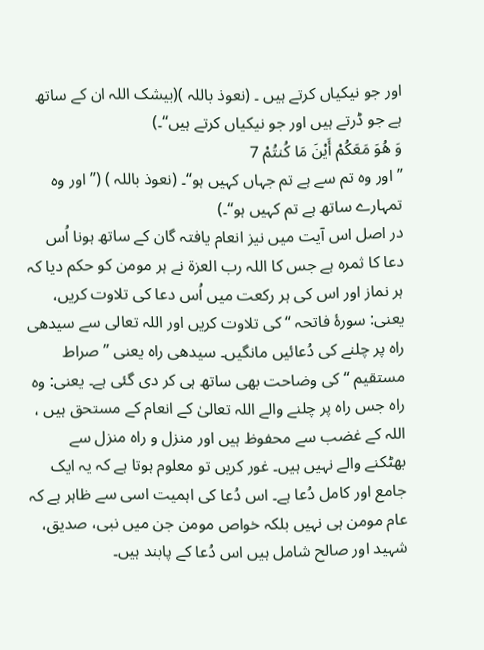اور جو نیکیاں کرتے ہیں ۔ (نعوذ باللہ )(بیشک اللہ ان کے ساتھ ہے جو ڈرتے ہیں اور جو نیکیاں کرتے ہیں“۔)
وَ هُوَ مَعَكُمْ أَيْنَ مَا كُنتُمْ 7
” اور وہ تم سے ہے تم جہاں کہیں ہو“۔ (نعوذ باللہ ) (” اور وہ تمہارے ساتھ ہے تم کہیں ہو“۔)
در اصل اس آیت میں نیز انعام یافتہ گان کے ساتھ ہونا اُس دعا کا ثمرہ ہے جس کا اللہ رب العزۃ نے ہر مومن کو حکم دیا کہ ہر نماز اور اس کی ہر رکعت میں اُس دعا کی تلاوت کریں، یعنی: سورۂ فاتحہ “ کی تلاوت کریں اور اللہ تعالی سے سیدھی راہ پر چلنے کی دُعائیں مانگیں۔ سیدھی راہ یعنی ”صراط مستقیم “ کی وضاحت بھی ساتھ ہی کر دی گئی ہے۔ یعنی: وہ راہ جس راہ پر چلنے والے اللہ تعالیٰ کے انعام کے مستحق ہیں ، اللہ کے غضب سے محفوظ ہیں اور منزل و راہ منزل سے بھٹکنے والے نہیں ہیں۔ غور کریں تو معلوم ہوتا ہے کہ یہ ایک جامع اور کامل دُعا ہے۔ اس دُعا کی اہمیت اسی سے ظاہر ہے کہ عام مومن ہی نہیں بلکہ خواص مومن جن میں نبی، صدیق، شہید اور صالح شامل ہیں اس دُعا کے پابند ہیں۔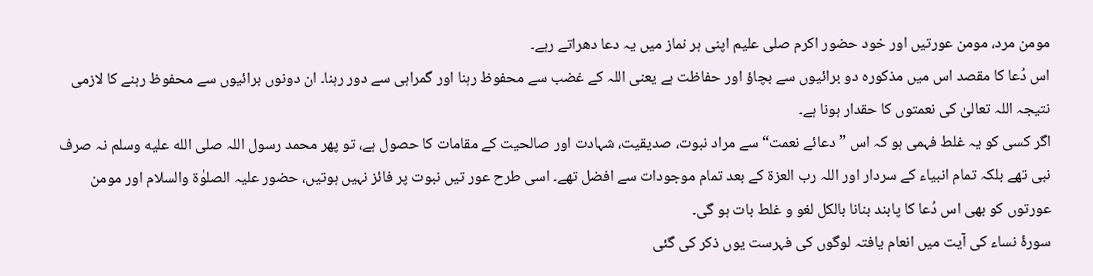مومن مرد، مومن عورتیں اور خود حضور اکرم صلی علیم اپنی ہر نماز میں یہ دعا دھراتے رہے۔
اس دُعا کا مقصد اس میں مذکورہ دو برائیوں سے بچاؤ اور حفاظت ہے یعنی اللہ کے غضب سے محفوظ رہنا اور گمراہی سے دور رہنا۔ ان دونوں برائیوں سے محفوظ رہنے کا لازمی نتیجہ اللہ تعالیٰ کی نعمتوں کا حقدار ہونا ہے۔
اگر کسی کو یہ غلط فہمی ہو کہ اس ” دعائے نعمت“ سے مراد نبوت، صدیقیت، شہادت اور صالحیت کے مقامات کا حصول ہے، تو پھر محمد رسول اللہ صلى الله عليه وسلم نہ صرف نبی تھے بلکہ تمام انبیاء کے سردار اور اللہ رب العزة کے بعد تمام موجودات سے افضل تھے۔ اسی طرح عور تیں نبوت پر فائز نہیں ہوتیں، حضور علیہ الصلوٰۃ والسلام اور مومن عورتوں کو بھی اس دُعا کا پابند بنانا بالکل لغو و غلط بات ہو گی۔
سورۂ نساء کی آیت میں انعام یافتہ لوگوں کی فہرست یوں ذکر کی گئی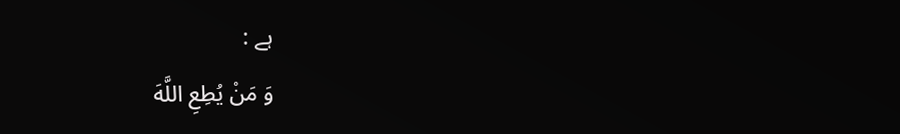ہے :
وَ مَنْ يُطِعِ اللَّهَ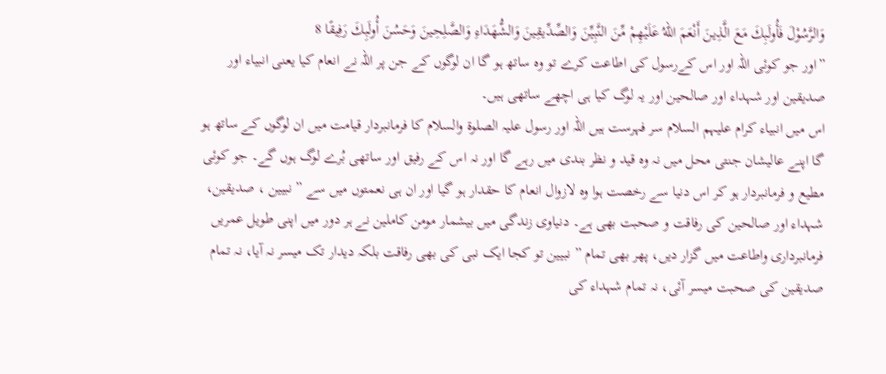وَالرَّسُوْلَ فَأُولَبِكَ مَعَ الَّذِينَ أَنْعَمَ اللهُ عَلَيْهِمْ مِّنَ النَّبِيِّنَ وَالصِّدِّيقِينَ وَالشُّهَدَاءِ وَالصَّلِحِينَ وَحَسُنَ أُولَبِكَ رَفِيقًا 8
”اور جو کوئی اللہ اور اس کےرسول کی اطاعت کرے تو وہ ساتھ ہو گا ان لوگوں کے جن پر اللہ نے انعام کیا یعنی انبیاء اور صدیقین اور شہداء اور صالحین اور یہ لوگ کیا ہی اچھے ساتھی ہیں۔
اس میں انبیاء کرام علیہم السلام سر فہرست ہیں اللہ اور رسول علیہ الصلوۃ والسلام کا فرمانبردار قیامت میں ان لوگوں کے ساتھ ہو گا اپنے عالیشان جنتی محل میں نہ وہ قید و نظر بندی میں رہے گا اور نہ اس کے رفیق اور ساتھی بُرے لوگ ہوں گے۔ جو کوئی مطیع و فرمانبردار ہو کر اس دنیا سے رخصت ہوا وہ لازوال انعام کا حقدار ہو گیا اور ان ہی نعمتوں میں سے ” نبیین ، صدیقین، شہداء اور صالحین کی رفاقت و صحبت بھی ہے۔ دنیاوی زندگی میں بیشمار مومن کاملین نے ہر دور میں اپنی طویل عمریں فرمانبرداری واطاعت میں گزار دیں، پھر بھی تمام ” نبیین تو کجا ایک نبی کی بھی رفاقت بلکہ دیدار تک میسر نہ آیا، نہ تمام صدیقین کی صحبت میسر آئی، نہ تمام شہداء کی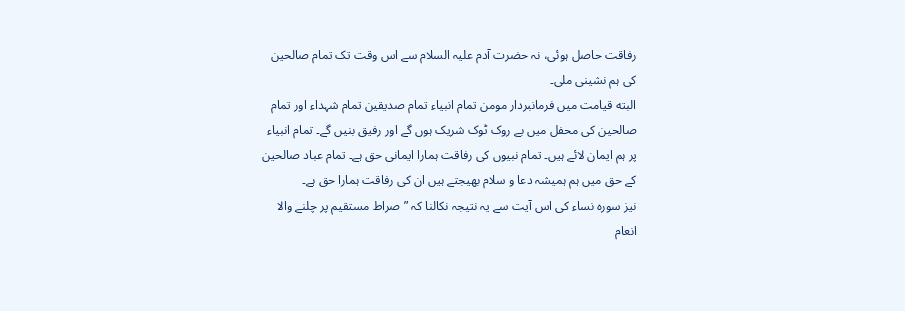رفاقت حاصل ہوئی، نہ حضرت آدم علیہ السلام سے اس وقت تک تمام صالحین کی ہم نشینی ملی۔
البته قیامت میں فرمانبردار مومن تمام انبیاء تمام صدیقین تمام شہداء اور تمام صالحین کی محفل میں بے روک ٹوک شریک ہوں گے اور رفیق بنیں گے۔ تمام انبیاء پر ہم ایمان لائے ہیں۔ تمام نبیوں کی رفاقت ہمارا ایمانی حق ہے۔ تمام عباد صالحین کے حق میں ہم ہمیشہ دعا و سلام بھیجتے ہیں ان کی رفاقت ہمارا حق ہے۔
نیز سورہ نساء کی اس آیت سے یہ نتیجہ نکالنا کہ ”صراط مستقیم پر چلنے والا انعام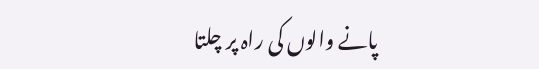پانے والوں کی راہ پر چلتا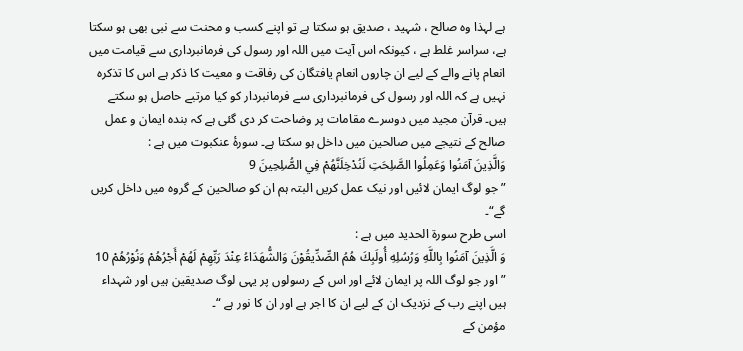ہے لہذا وہ صالح ، شہید ، صدیق ہو سکتا ہے تو اپنے کسب و محنت سے نبی بھی ہو سکتا ہے، سراسر غلط ہے ، کیونکہ اس آیت میں اللہ اور رسول کی فرمانبرداری سے قیامت میں انعام پانے والے کے لیے ان چاروں انعام یافتگان کی رفاقت و معیت کا ذکر ہے اس کا تذکرہ نہیں ہے کہ اللہ اور رسول کی فرمانبرداری سے فرمانبردار کو کیا مرتبے حاصل ہو سکتے ہیں۔ قرآن مجید میں دوسرے مقامات پر وضاحت کر دی گئی ہے کہ بندہ ایمان و عمل صالح کے نتیجے میں صالحین میں داخل ہو سکتا ہے۔ سورۂ عنکبوت میں ہے :
وَالَّذِينَ آمَنُوا وَعَمِلُوا الصَّلِحَتِ لَنُدْخِلَنَّهُمْ فِي الصُّلِحِينَ 9
”جو لوگ ایمان لائیں اور نیک عمل کریں البتہ ہم ان کو صالحین کے گروہ میں داخل کریں گے“۔
اسی طرح سورۃ الحدید میں ہے :
وَ الَّذِينَ آمَنُوا بِاللَّهِ وَرُسُلِهِ أُولَبِكَ هُمُ الصِّدِّيقُوْنَ وَالشُّهَدَاءُ عِنْدَ رَبِّهِمْ لَهُمْ أَجْرُهُمْ وَنُوْرُهُمْ 10
”اور جو لوگ اللہ پر ایمان لائے اور اس کے رسولوں پر یہی لوگ صدیقین ہیں اور شہداء ہیں اپنے رب کے نزدیک ان کے لیے ان کا اجر ہے اور ان کا نور ہے “۔
مؤمن کے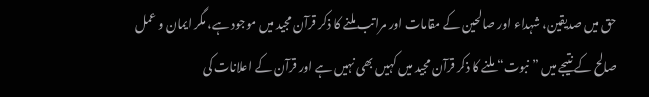حق میں صدیقین، شہداء اور صالحین کے مقامات اور مراتب ملنے کا ذکر قرآن مجید میں موجود ہے، مگر ایمان و عمل صالح کے نتیجے میں ”نبوت“ ملنے کا ذکر قرآن مجید میں کہیں بھی نہیں ہے اور قرآن کے اعلانات کی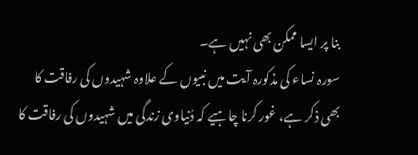بنا پر ایسا ممکن بھی نہیں ہے۔
سورہ نساء کی مذکورہ آیت میں نبیوں کے علاوہ شہیدوں کی رفاقت کا بھی ذکر ہے، غور کرنا چاہیے کہ دُنیاوی زندگی میں شہیدوں کی رفاقت کا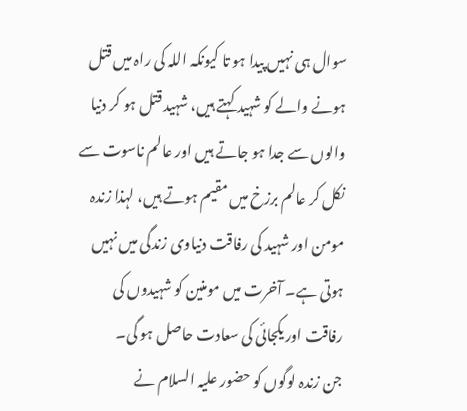سوال ہی نہیں پیدا ہو تا کیونکہ اللہ کی راہ میں قتل ہونے والے کو شہید کہتے ہیں، شہید قتل ہو کر دنیا والوں سے جدا ہو جاتے ہیں اور عالم ناسوت سے نکل کر عالم برزخ میں مقیم ہوتے ہیں، لہذا زندہ مومن اور شہید کی رفاقت دنیاوی زندگی میں نہیں ہوتی ہے۔ آخرت میں مومنین کو شہیدوں کی رفاقت اور یکجائی کی سعادت حاصل ہو گی۔
جن زندہ لوگوں کو حضور علیہ السلام نے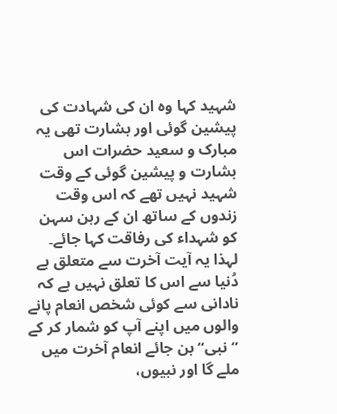شہید کہا وہ ان کی شہادت کی پیشین گوئی اور بشارت تھی یہ مبارک و سعید حضرات اس بشارت و پیشین گوئی کے وقت شہید نہیں تھے کہ اس وقت زندوں کے ساتھ ان کے رہن سہن کو شہداء کی رفاقت کہا جائے۔ لہذا یہ آیت آخرت سے متعلق ہے دُنیا سے اس کا تعلق نہیں ہے کہ نادانی سے کوئی شخص انعام پانے والوں میں اپنے آپ کو شمار کر کے ”نبی“ بن جائے انعام آخرت میں ملے گا اور نبیوں،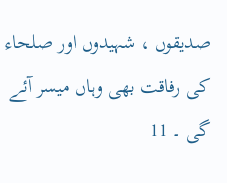صدیقوں ، شہیدوں اور صلحاء کی رفاقت بھی وہاں میسر آئے گی ۔ 11